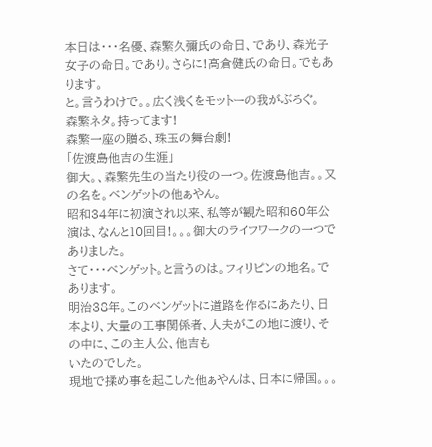本日は・・・名優、森繁久彌氏の命日、であり、森光子女子の命日。であり。さらに!高倉健氏の命日。でもあります。
と。言うわけで。。広く浅くをモットーの我がぶろぐ。
森繁ネタ。持ってます!
森繁一座の贈る、珠玉の舞台劇!
「佐渡島他吉の生涯」
御大。、森繁先生の当たり役の一つ。佐渡島他吉。。又の名を。ベンゲットの他ぁやん。
昭和34年に初演され以来、私等が観た昭和60年公演は、なんと10回目!。。。御大のライフワークの一つでありました。
さて・・・ベンゲット。と言うのは。フィリピンの地名。であります。
明治38年。このベンゲットに道路を作るにあたり、日本より、大量の工事関係者、人夫がこの地に渡り、その中に、この主人公、他吉も
いたのでした。
現地で揉め事を起こした他ぁやんは、日本に帰国。。。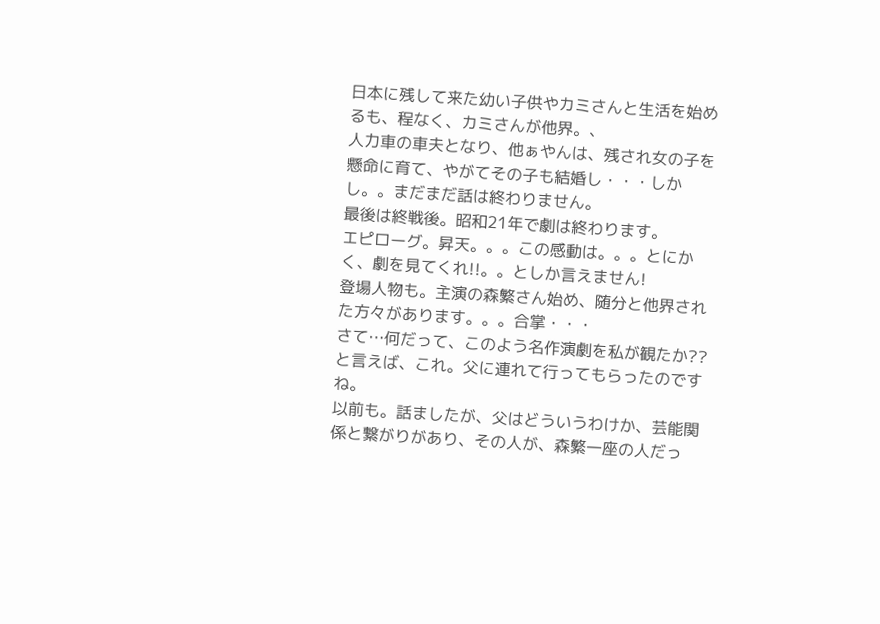日本に残して来た幼い子供やカミさんと生活を始めるも、程なく、カミさんが他界。、
人力車の車夫となり、他ぁやんは、残され女の子を懸命に育て、やがてその子も結婚し・・・しかし。。まだまだ話は終わりません。
最後は終戦後。昭和21年で劇は終わります。
エピローグ。昇天。。。この感動は。。。とにかく、劇を見てくれ!!。。としか言えません!
登場人物も。主演の森繁さん始め、随分と他界された方々があります。。。合掌・・・
さて…何だって、このよう名作演劇を私が観たか??
と言えば、これ。父に連れて行ってもらったのですね。
以前も。話ましたが、父はどういうわけか、芸能関係と繋がりがあり、その人が、森繁一座の人だっ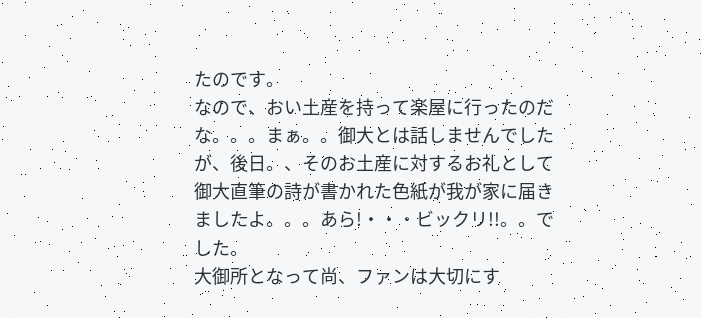たのです。
なので、おい土産を持って楽屋に行ったのだな。。。まぁ。。御大とは話しませんでしたが、後日。、そのお土産に対するお礼として
御大直筆の詩が書かれた色紙が我が家に届きましたよ。。。あら!・・・ビックリ!!。。でした。
大御所となって尚、ファンは大切にす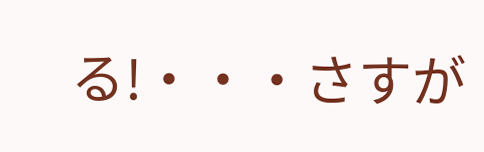る!・・・さすが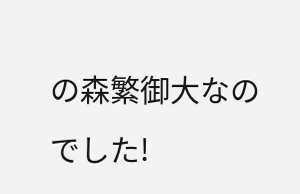の森繁御大なのでした!